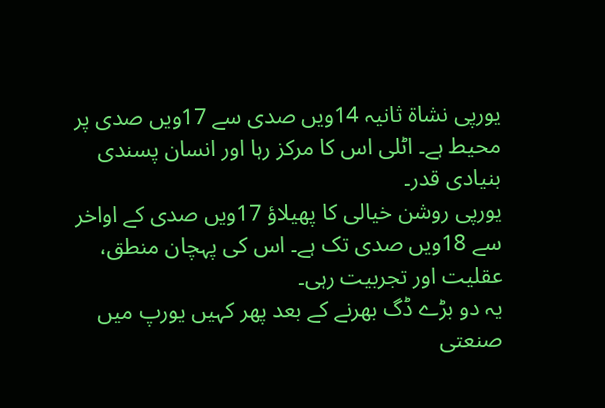یورپی نشاة ثانیہ 14ویں صدی سے 17ویں صدی پر محیط ہے۔ اٹلی اس کا مرکز رہا اور انسان پسندی بنیادی قدر۔
یورپی روشن خیالی کا پھیلاؤ 17ویں صدی کے اواخر سے 18ویں صدی تک ہے۔ اس کی پہچان منطق، عقلیت اور تجربیت رہی۔
یہ دو بڑے ڈگ بھرنے کے بعد پھر کہیں یورپ میں صنعتی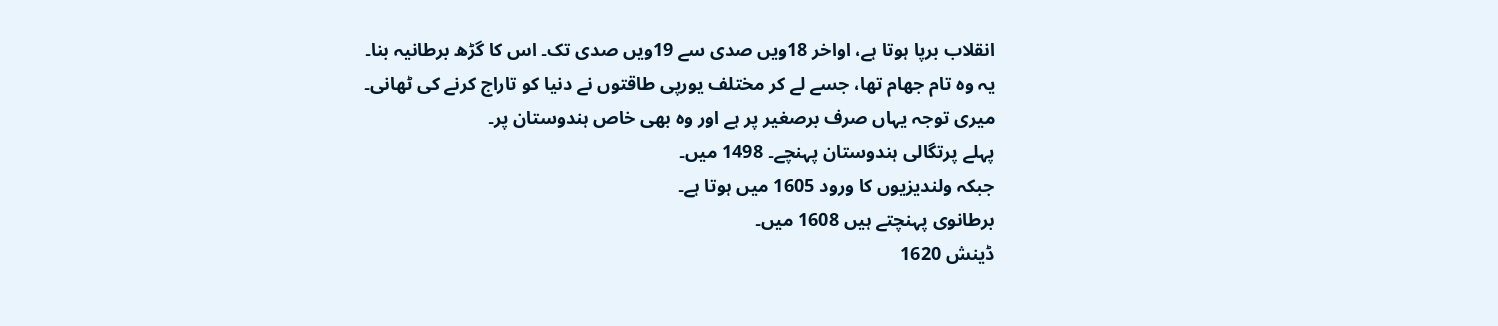انقلاب برپا ہوتا ہے، اواخر 18ویں صدی سے 19ویں صدی تک۔ اس کا گڑھ برطانیہ بنا۔
یہ وہ تام جھام تھا، جسے لے کر مختلف یورپی طاقتوں نے دنیا کو تاراج کرنے کی ٹھانی۔
میری توجہ یہاں صرف برصغیر پر ہے اور وہ بھی خاص ہندوستان پر۔
پہلے پرتگالی ہندوستان پہنچے۔ 1498 میں۔
جبکہ ولندیزیوں کا ورود 1605 میں ہوتا ہے۔
برطانوی پہنچتے ہیں 1608 میں۔
ڈینش 1620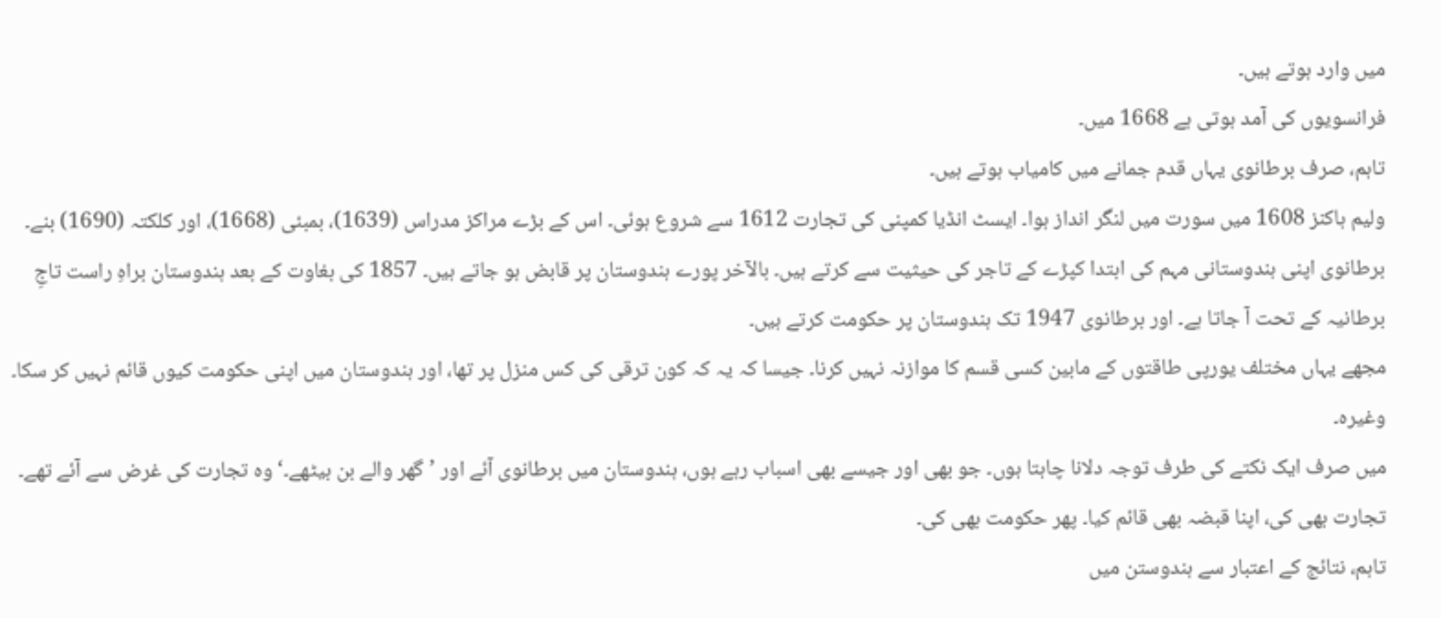میں وارد ہوتے ہیں۔
فرانسویوں کی آمد ہوتی ہے 1668 میں۔
تاہم، صرف برطانوی یہاں قدم جمانے میں کامیاب ہوتے ہیں۔
ولیم ہاکنز 1608 میں سورت میں لنگر انداز ہوا۔ ایسٹ انڈیا کمپنی کی تجارت 1612 سے شروع ہوئی۔ اس کے بڑے مراکز مدراس (1639)، بمبئی (1668)، اور کلکتہ (1690) بنے۔
برطانوی اپنی ہندوستانی مہم کی ابتدا کپڑے کے تاجر کی حیثیت سے کرتے ہیں۔ بالآخر پورے ہندوستان پر قابض ہو جاتے ہیں۔ 1857 کی بغاوت کے بعد ہندوستان براہِ راست تاجِ برطانیہ کے تحت آ جاتا ہے۔ اور برطانوی 1947 تک ہندوستان پر حکومت کرتے ہیں۔
مجھے یہاں مختلف یورپی طاقتوں کے مابین کسی قسم کا موازنہ نہیں کرنا۔ جیسا کہ یہ کہ کون ترقی کی کس منزل پر تھا، اور ہندوستان میں اپنی حکومت کیوں قائم نہیں کر سکا۔ وغیرہ۔
میں صرف ایک نکتے کی طرف توجہ دلانا چاہتا ہوں۔ جو بھی اور جیسے بھی اسباب رہے ہوں، ہندوستان میں برطانوی آئے اور ’گھر والے بن بیٹھے۔‘ وہ تجارت کی غرض سے آئے تھے۔ تجارت بھی کی، اپنا قبضہ بھی قائم کیا۔ پھر حکومت بھی کی۔
تاہم، نتائج کے اعتبار سے ہندوستن میں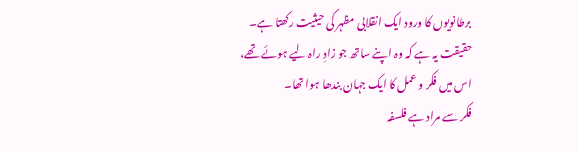برطانویوں کا ورود ایک انقلابی مظہر کی حیثیت رکھتا ہے۔
حقیقت یہ ہے کہ وہ اپنے ساتھ جو زادِ راہ لیے ہوئے تھے، اس میں فکر و عمل کا ایک جہان بندھا ہوا تھا۔
فکر سے مراد ہے فلسفہ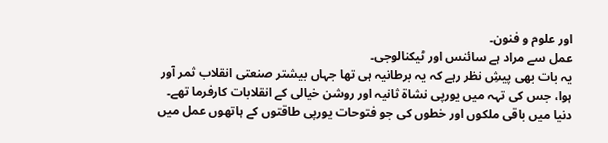اور علوم و فنون۔
عمل سے مراد ہے سائنس اور ٹیکنالوجی۔
یہ بات بھی پیشِ نظر رہے کہ یہ برطانیہ ہی تھا جہاں بیشتر صنعتی انقلاب ثمر آور ہوا، جس کی تہہ میں یورپی نشاة ثانیہ اور روشن خیالی کے انقلابات کارفرما تھے۔
دنیا میں باقی ملکوں اور خطوں کی جو فتوحات یورپی طاقتوں کے ہاتھوں عمل میں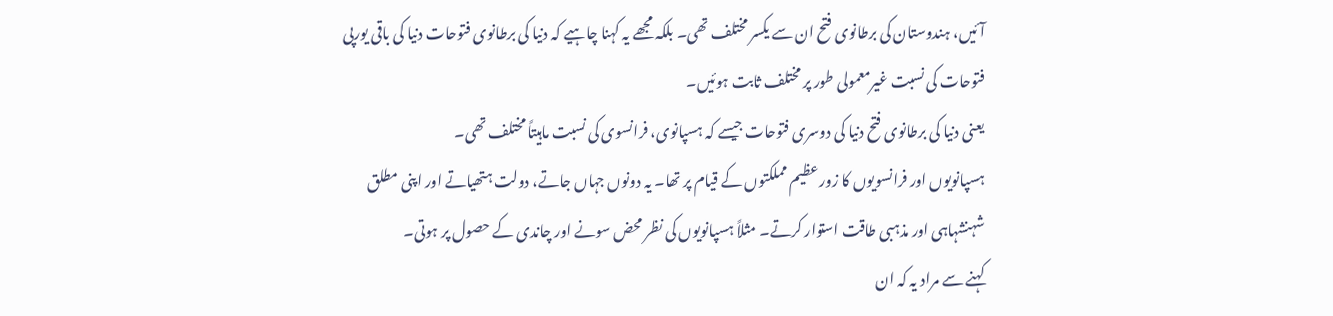آئیں، ہندوستان کی برطانوی فتح ان سے یکسر مختلف تھی۔ بلکہ مجھے یہ کہنا چاہیے کہ دنیا کی برطانوی فتوحات دنیا کی باقی یورپی فتوحات کی نسبت غیرمعمولی طور پر مختلف ثابت ہوئیں۔
یعنی دنیا کی برطانوی فتح دنیا کی دوسری فتوحات جیسے کہ ہسپانوی، فرانسوی کی نسبت ماہیتاً مختلف تھی۔
ہسپانویوں اور فرانسویوں کا زور عظیم مملکتوں کے قیام پر تھا۔ یہ دونوں جہاں جاتے، دولت ہتھیاتے اور اپنی مطلق شہنشہاہی اور مذہبی طاقت استوار کرتے۔ مثلاً ہسپانویوں کی نظر محض سونے اور چاندی کے حصول پر ہوتی۔
کہنے سے مراد یہ کہ ان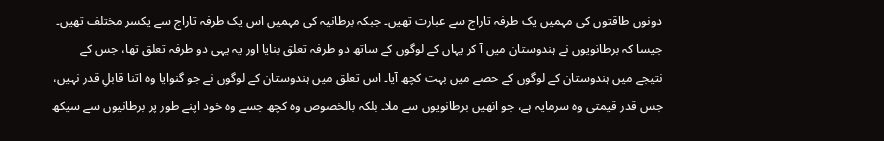دونوں طاقتوں کی مہمیں یک طرفہ تاراج سے عبارت تھیں۔ جبکہ برطانیہ کی مہمیں اس یک طرفہ تاراج سے یکسر مختلف تھیں۔
جیسا کہ برطانویوں نے ہندوستان میں آ کر یہاں کے لوگوں کے ساتھ دو طرفہ تعلق بنایا اور یہ یہی دو طرفہ تعلق تھا، جس کے نتیجے میں ہندوستان کے لوگوں کے حصے میں بہت کچھ آیا۔ اس تعلق میں ہندوستان کے لوگوں نے جو گنوایا وہ اتنا قابلِ قدر نہیں، جس قدر قیمتی وہ سرمایہ ہے، جو انھیں برطانویوں سے ملا۔ بلکہ بالخصوص وہ کچھ جسے وہ خود اپنے طور پر برطانیوں سے سیکھ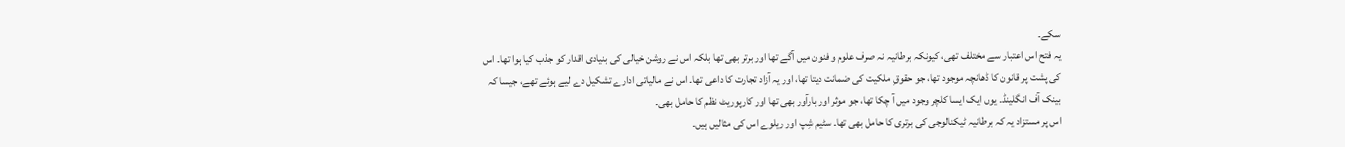سکے۔
یہ فتح اس اعتبار سے مختلف تھی، کیونکہ برطانیہ نہ صرف علوم و فنون میں آگے تھا اور برتر بھی تھا بلکہ اس نے روشن خیالی کی بنیادی اقدار کو جذب کیا ہوا تھا۔ اس کی پشت پر قانون کا ڈھانچہ موجود تھا، جو حقوقِ ملکیت کی ضمانت دیتا تھا، اور یہ آزاد تجارت کا داعی تھا۔ اس نے مالیاتی ادارے تشکیل دے لیے ہوئے تھے، جیسا کہ بینک آف انگلینڈ۔ یوں ایک ایسا کلچر وجود میں آ چکا تھا، جو موثر اور بارآور بھی تھا اور کارپوریٹ نظم کا حامل بھی۔
اس پر مستزاد یہ کہ برطانیہ ٹیکنالوجی کی برتری کا حامل بھی تھا۔ سٹیم شِپ اور ریلوے اس کی مثالیں ہیں۔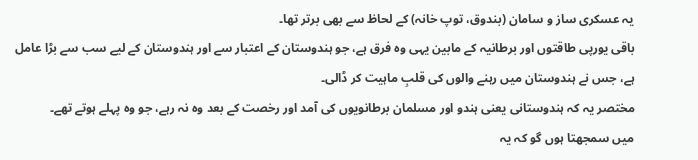یہ عسکری ساز و سامان (بندوق، توپ خانہ) کے لحاظ سے بھی برتر تھا۔
باقی یورپی طاقتوں اور برطانیہ کے مابین یہی وہ فرق ہے، جو ہندوستان کے اعتبار سے اور ہندوستان کے لیے سب سے بڑا عامل ہے، جس نے ہندوستان میں رہنے والوں کی قلبِ ماہیت کر ڈالی۔
مختصر یہ کہ ہندوستانی یعنی ہندو اور مسلمان برطانویوں کی آمد اور رخصت کے بعد وہ نہ رہے، جو وہ پہلے ہوتے تھے۔
میں سمجھتا ہوں گو کہ یہ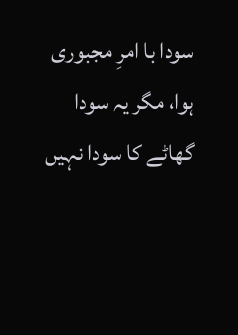سودا با امرِ مجبوری ہوا، مگر یہ سودا گھاٹے کا سودا نہیں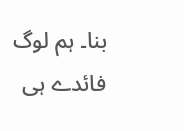بنا۔ ہم لوگ فائدے ہی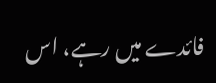فائدے میں رہے، اس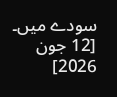سودے میں۔
[12 جون 2026]